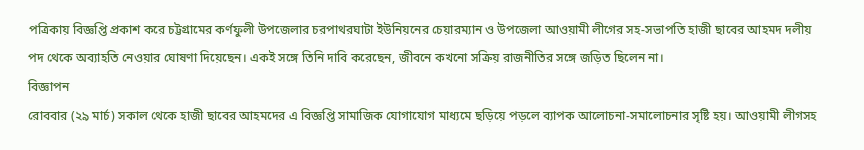পত্রিকায় বিজ্ঞপ্তি প্রকাশ করে চট্টগ্রামের কর্ণফুলী উপজেলার চরপাথরঘাটা ইউনিয়নের চেয়ারম্যান ও উপজেলা আওয়ামী লীগের সহ-সভাপতি হাজী ছাবের আহমদ দলীয় পদ থেকে অব্যাহতি নেওয়ার ঘোষণা দিয়েছেন। একই সঙ্গে তিনি দাবি করেছেন, জীবনে কখনো সক্রিয় রাজনীতির সঙ্গে জড়িত ছিলেন না।
বিজ্ঞাপন
রোববার (২৯ মার্চ) সকাল থেকে হাজী ছাবের আহমদের এ বিজ্ঞপ্তি সামাজিক যোগাযোগ মাধ্যমে ছড়িয়ে পড়লে ব্যাপক আলোচনা-সমালোচনার সৃষ্টি হয়। আওয়ামী লীগসহ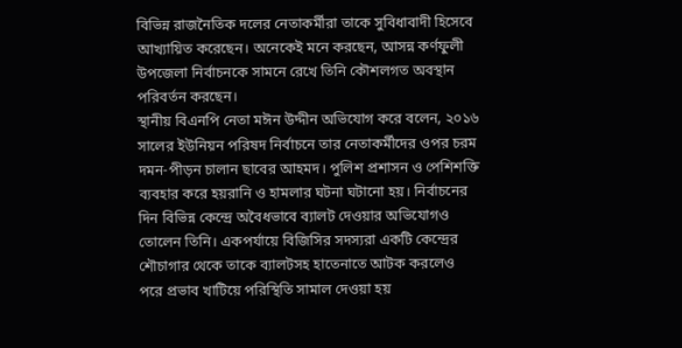বিভিন্ন রাজনৈতিক দলের নেতাকর্মীরা তাকে সুবিধাবাদী হিসেবে আখ্যায়িত করেছেন। অনেকেই মনে করছেন, আসন্ন কর্ণফুলী উপজেলা নির্বাচনকে সামনে রেখে তিনি কৌশলগত অবস্থান পরিবর্তন করছেন।
স্থানীয় বিএনপি নেতা মঈন উদ্দীন অভিযোগ করে বলেন, ২০১৬ সালের ইউনিয়ন পরিষদ নির্বাচনে তার নেতাকর্মীদের ওপর চরম দমন-পীড়ন চালান ছাবের আহমদ। পুলিশ প্রশাসন ও পেশিশক্তি ব্যবহার করে হয়রানি ও হামলার ঘটনা ঘটানো হয়। নির্বাচনের দিন বিভিন্ন কেন্দ্রে অবৈধভাবে ব্যালট দেওয়ার অভিযোগও তোলেন তিনি। একপর্যায়ে বিজিসির সদস্যরা একটি কেন্দ্রের শৌচাগার থেকে তাকে ব্যালটসহ হাতেনাতে আটক করলেও পরে প্রভাব খাটিয়ে পরিস্থিতি সামাল দেওয়া হয়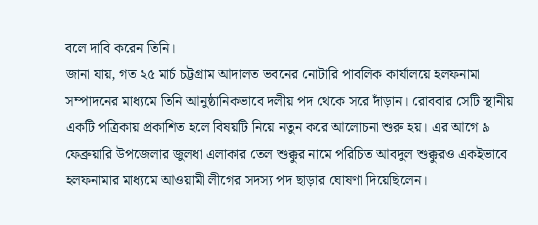বলে দাবি করেন তিনি।
জানা যায়, গত ২৫ মার্চ চট্টগ্রাম আদালত ভবনের নোটারি পাবলিক কার্যালয়ে হলফনামা সম্পাদনের মাধ্যমে তিনি আনুষ্ঠানিকভাবে দলীয় পদ থেকে সরে দাঁড়ান। রোববার সেটি স্থানীয় একটি পত্রিকায় প্রকাশিত হলে বিষয়টি নিয়ে নতুন করে আলোচনা শুরু হয়। এর আগে ৯ ফেব্রুয়ারি উপজেলার জুলধা এলাকার তেল শুক্কুর নামে পরিচিত আবদুল শুক্কুরও একইভাবে হলফনামার মাধ্যমে আওয়ামী লীগের সদস্য পদ ছাড়ার ঘোষণা দিয়েছিলেন।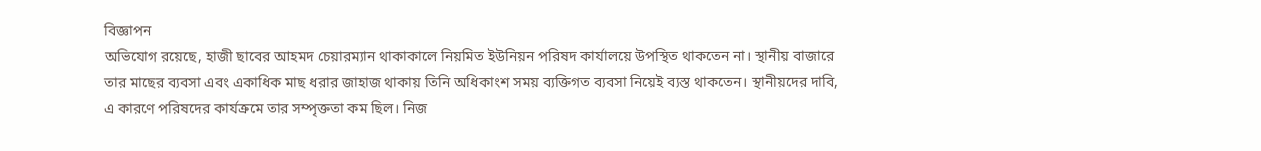বিজ্ঞাপন
অভিযোগ রয়েছে, হাজী ছাবের আহমদ চেয়ারম্যান থাকাকালে নিয়মিত ইউনিয়ন পরিষদ কার্যালয়ে উপস্থিত থাকতেন না। স্থানীয় বাজারে তার মাছের ব্যবসা এবং একাধিক মাছ ধরার জাহাজ থাকায় তিনি অধিকাংশ সময় ব্যক্তিগত ব্যবসা নিয়েই ব্যস্ত থাকতেন। স্থানীয়দের দাবি, এ কারণে পরিষদের কার্যক্রমে তার সম্পৃক্ততা কম ছিল। নিজ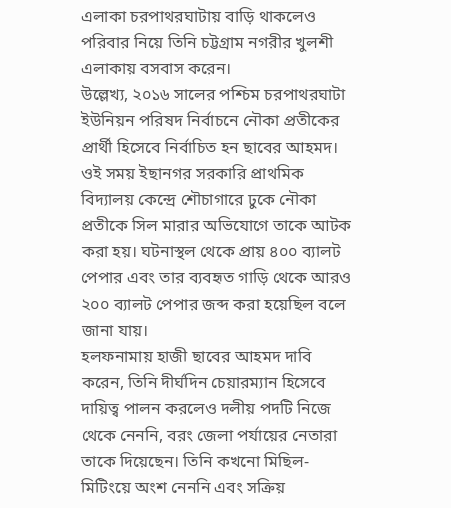এলাকা চরপাথরঘাটায় বাড়ি থাকলেও পরিবার নিয়ে তিনি চট্টগ্রাম নগরীর খুলশী এলাকায় বসবাস করেন।
উল্লেখ্য, ২০১৬ সালের পশ্চিম চরপাথরঘাটা ইউনিয়ন পরিষদ নির্বাচনে নৌকা প্রতীকের প্রার্থী হিসেবে নির্বাচিত হন ছাবের আহমদ। ওই সময় ইছানগর সরকারি প্রাথমিক বিদ্যালয় কেন্দ্রে শৌচাগারে ঢুকে নৌকা প্রতীকে সিল মারার অভিযোগে তাকে আটক করা হয়। ঘটনাস্থল থেকে প্রায় ৪০০ ব্যালট পেপার এবং তার ব্যবহৃত গাড়ি থেকে আরও ২০০ ব্যালট পেপার জব্দ করা হয়েছিল বলে জানা যায়।
হলফনামায় হাজী ছাবের আহমদ দাবি করেন, তিনি দীর্ঘদিন চেয়ারম্যান হিসেবে দায়িত্ব পালন করলেও দলীয় পদটি নিজে থেকে নেননি, বরং জেলা পর্যায়ের নেতারা তাকে দিয়েছেন। তিনি কখনো মিছিল-মিটিংয়ে অংশ নেননি এবং সক্রিয়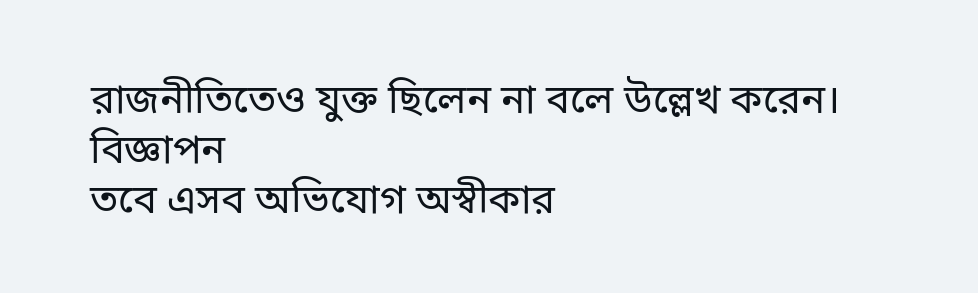রাজনীতিতেও যুক্ত ছিলেন না বলে উল্লেখ করেন।
বিজ্ঞাপন
তবে এসব অভিযোগ অস্বীকার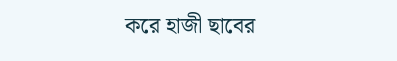করে হাজী ছাবের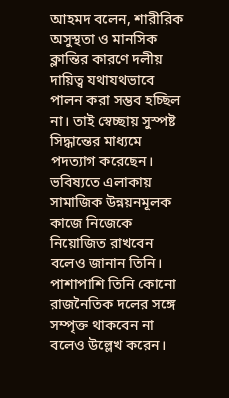আহমদ বলেন, শারীরিক অসুস্থতা ও মানসিক ক্লান্তির কারণে দলীয় দায়িত্ব যথাযথভাবে পালন করা সম্ভব হচ্ছিল না। তাই স্বেচ্ছায় সুস্পষ্ট সিদ্ধান্তের মাধ্যমে পদত্যাগ করেছেন। ভবিষ্যতে এলাকায় সামাজিক উন্নয়নমূলক কাজে নিজেকে নিয়োজিত রাখবেন বলেও জানান তিনি। পাশাপাশি তিনি কোনো রাজনৈতিক দলের সঙ্গে সম্পৃক্ত থাকবেন না বলেও উল্লেখ করেন।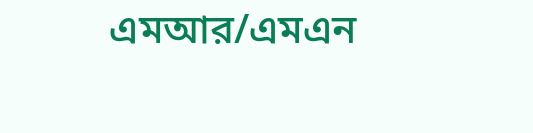এমআর/এমএন